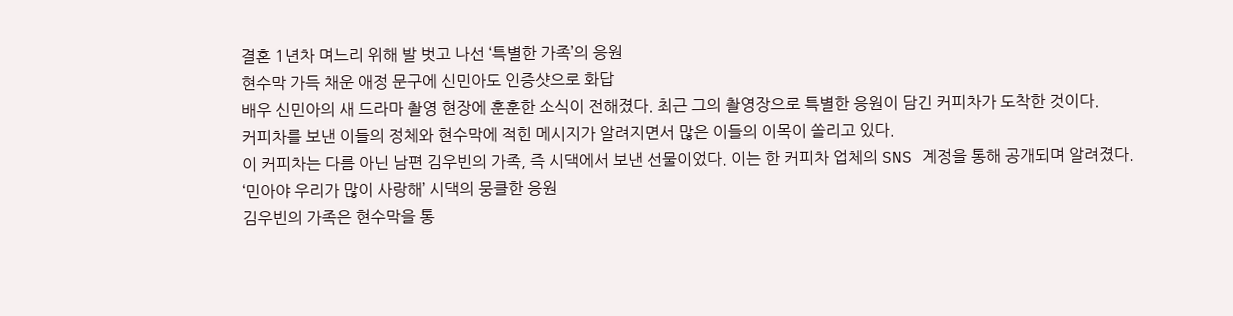결혼 1년차 며느리 위해 발 벗고 나선 ‘특별한 가족’의 응원
현수막 가득 채운 애정 문구에 신민아도 인증샷으로 화답
배우 신민아의 새 드라마 촬영 현장에 훈훈한 소식이 전해졌다. 최근 그의 촬영장으로 특별한 응원이 담긴 커피차가 도착한 것이다.
커피차를 보낸 이들의 정체와 현수막에 적힌 메시지가 알려지면서 많은 이들의 이목이 쏠리고 있다.
이 커피차는 다름 아닌 남편 김우빈의 가족, 즉 시댁에서 보낸 선물이었다. 이는 한 커피차 업체의 SNS 계정을 통해 공개되며 알려졌다.
‘민아야 우리가 많이 사랑해’ 시댁의 뭉클한 응원
김우빈의 가족은 현수막을 통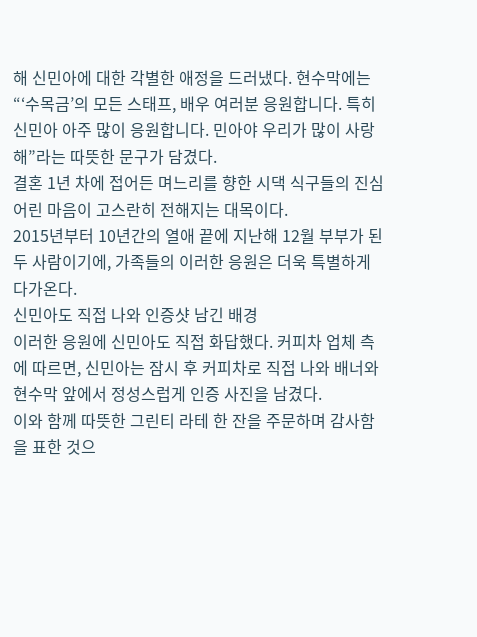해 신민아에 대한 각별한 애정을 드러냈다. 현수막에는 “‘수목금’의 모든 스태프, 배우 여러분 응원합니다. 특히 신민아 아주 많이 응원합니다. 민아야 우리가 많이 사랑해”라는 따뜻한 문구가 담겼다.
결혼 1년 차에 접어든 며느리를 향한 시댁 식구들의 진심 어린 마음이 고스란히 전해지는 대목이다.
2015년부터 10년간의 열애 끝에 지난해 12월 부부가 된 두 사람이기에, 가족들의 이러한 응원은 더욱 특별하게 다가온다.
신민아도 직접 나와 인증샷 남긴 배경
이러한 응원에 신민아도 직접 화답했다. 커피차 업체 측에 따르면, 신민아는 잠시 후 커피차로 직접 나와 배너와 현수막 앞에서 정성스럽게 인증 사진을 남겼다.
이와 함께 따뜻한 그린티 라테 한 잔을 주문하며 감사함을 표한 것으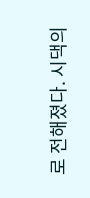로 전해졌다. 시댁의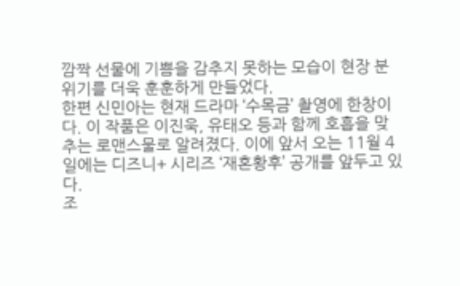깜짝 선물에 기쁨을 감추지 못하는 모습이 현장 분위기를 더욱 훈훈하게 만들었다.
한편 신민아는 현재 드라마 ‘수목금’ 촬영에 한창이다. 이 작품은 이진욱, 유태오 등과 함께 호흡을 맞추는 로맨스물로 알려졌다. 이에 앞서 오는 11월 4일에는 디즈니+ 시리즈 ‘재혼황후’ 공개를 앞두고 있다.
조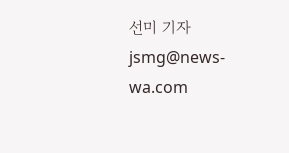선미 기자 jsmg@news-wa.com